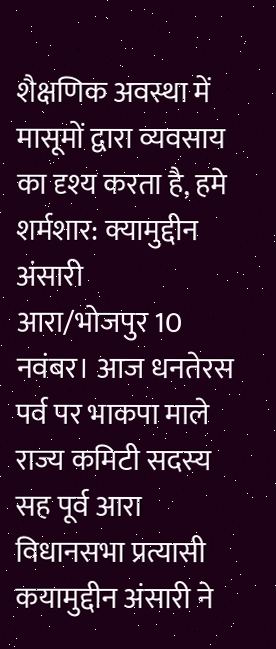शैक्षणिक अवस्था में मासूमों द्वारा व्यवसाय का दृश्य करता है, हमे शर्मशार: क्यामुद्दीन अंसारी
आरा/भोजपुर 10 नवंबर। आज धनतेरस पर्व पर भाकपा माले राज्य कमिटी सदस्य सह पूर्व आरा विधानसभा प्रत्यासी कयामुद्दीन अंसारी ने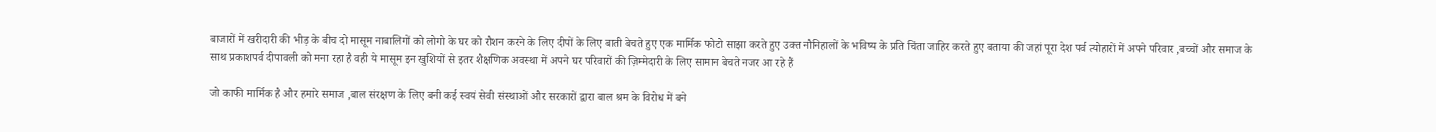बाजारों में खरीदारी की भीड़ के बीच दो मासूम नाबालिगों को लोगो के घर को रौशन करने के लिए दीपों के लिए बाती बेचते हुए एक मार्मिक फोटो साझा करते हुए उक्त नौनिहालों के भविष्य के प्रति चिंता जाहिर करते हुए बताया की जहां पूरा देश पर्व त्योहारों में अपने परिवार ,बच्चों और समाज के साथ प्रकाशपर्व दीपावली को मना रहा है वही ये मासूम इन खुशियों से इतर शैक्षणिक अवस्था में अपने घर परिवारों की ज़िम्मेदारी के लिए सामान बेचते नजर आ रहे हैं

जो काफी मार्मिक है और हमारे समाज ,बाल संरक्षण के लिए बनी कई स्वयं सेवी संस्थाओं और सरकारों द्वारा बाल श्रम के विरोध में बने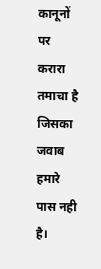कानूनों पर करारा तमाचा है जिसका जवाब हमारे पास नही है।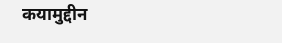कयामुद्दीन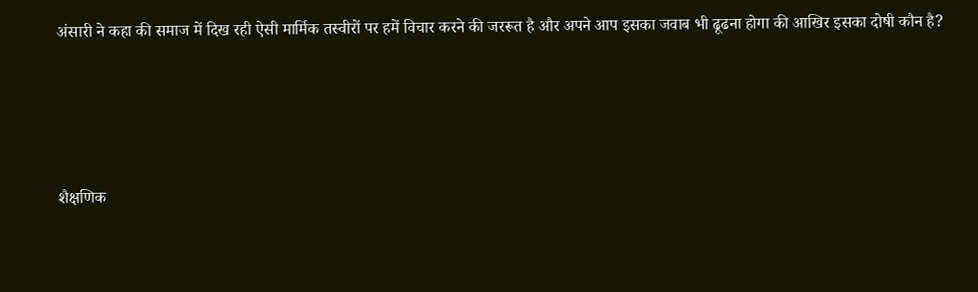अंसारी ने कहा की समाज में दिख रही ऐसी मार्मिक तस्वीरों पर हमें विचार करने की जररूत है और अपने आप इसका जवाब भी ढूढना होगा की आखिर इसका दोषी कौन है?




शैक्षणिक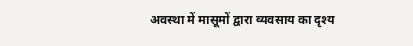अवस्था में मासूमों द्वारा व्यवसाय का दृश्य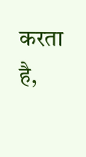करता है,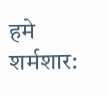हमे शर्मशार: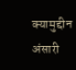क्यामुद्दीन अंसारी